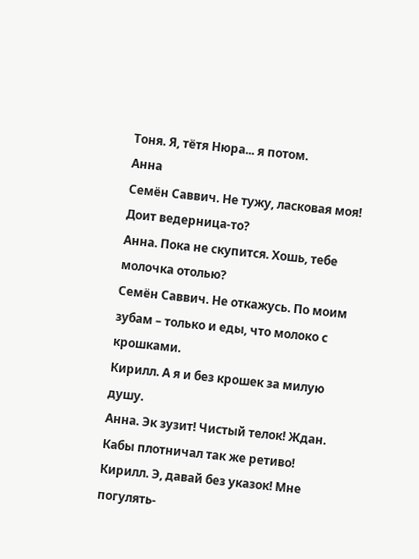Тоня. Я, тётя Нюра... я потом.
Анна
Семён Саввич. Не тужу, ласковая моя! Доит ведерница-то?
Анна. Пока не скупится. Хошь, тебе молочка отолью?
Семён Саввич. Не откажусь. По моим зубам – только и еды, что молоко с крошками.
Кирилл. А я и без крошек за милую душу.
Анна. Эк зузит! Чистый телок! Ждан. Кабы плотничал так же ретиво!
Кирилл. Э, давай без указок! Мне погулять-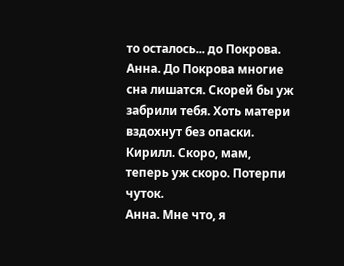то осталось... до Покрова.
Анна. До Покрова многие сна лишатся. Скорей бы уж забрили тебя. Хоть матери вздохнут без опаски.
Кирилл. Скоро, мам, теперь уж скоро. Потерпи чуток.
Анна. Мне что, я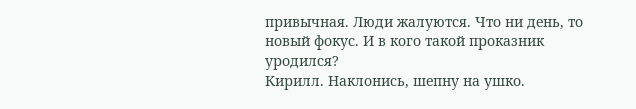привычная. Люди жалуются. Что ни день, то новый фокус. И в кого такой проказник уродился?
Кирилл. Наклонись, шепну на ушко.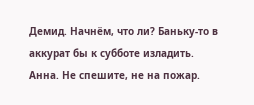Демид. Начнём, что ли? Баньку-то в аккурат бы к субботе изладить.
Анна. Не спешите, не на пожар.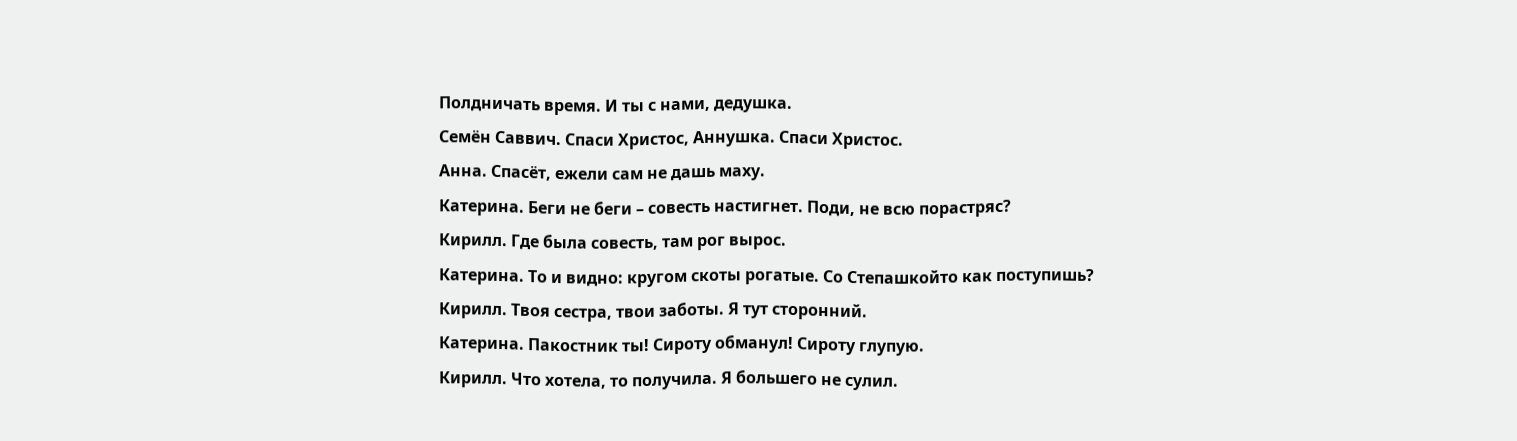Полдничать время. И ты с нами, дедушка.
Семён Саввич. Спаси Христос, Аннушка. Спаси Христос.
Анна. Спасёт, ежели сам не дашь маху.
Катерина. Беги не беги – совесть настигнет. Поди, не всю порастряс?
Кирилл. Где была совесть, там рог вырос.
Катерина. То и видно: кругом скоты рогатые. Со Степашкойто как поступишь?
Кирилл. Твоя сестра, твои заботы. Я тут сторонний.
Катерина. Пакостник ты! Сироту обманул! Сироту глупую.
Кирилл. Что хотела, то получила. Я большего не сулил.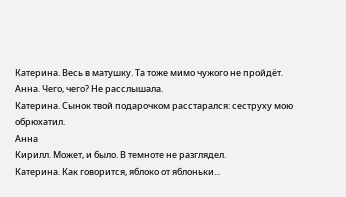Катерина. Весь в матушку. Та тоже мимо чужого не пройдёт.
Анна. Чего, чего? Не расслышала.
Катерина. Сынок твой подарочком расстарался: сеструху мою обрюхатил.
Анна
Кирилл. Может, и было. В темноте не разглядел.
Катерина. Как говорится, яблоко от яблоньки...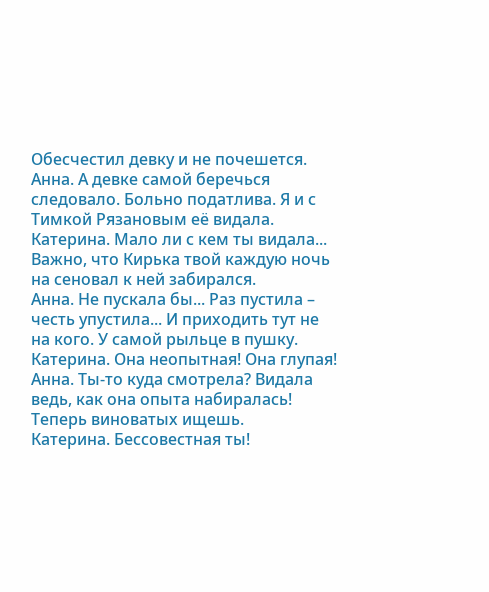Обесчестил девку и не почешется.
Анна. А девке самой беречься следовало. Больно податлива. Я и с Тимкой Рязановым её видала.
Катерина. Мало ли с кем ты видала... Важно, что Кирька твой каждую ночь на сеновал к ней забирался.
Анна. Не пускала бы... Раз пустила – честь упустила... И приходить тут не на кого. У самой рыльце в пушку.
Катерина. Она неопытная! Она глупая!
Анна. Ты-то куда смотрела? Видала ведь, как она опыта набиралась! Теперь виноватых ищешь.
Катерина. Бессовестная ты!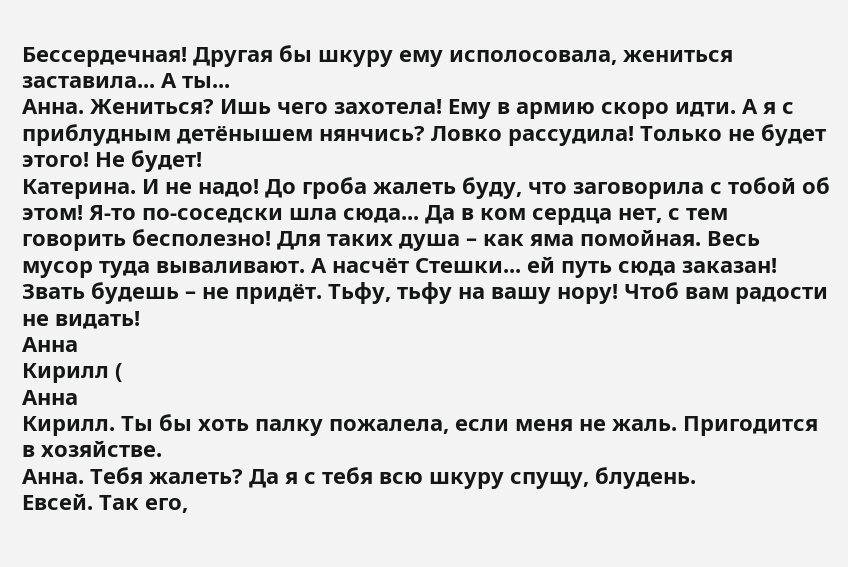Бессердечная! Другая бы шкуру ему исполосовала, жениться заставила... А ты...
Анна. Жениться? Ишь чего захотела! Ему в армию скоро идти. А я с приблудным детёнышем нянчись? Ловко рассудила! Только не будет этого! Не будет!
Катерина. И не надо! До гроба жалеть буду, что заговорила с тобой об этом! Я-то по-соседски шла сюда... Да в ком сердца нет, с тем говорить бесполезно! Для таких душа – как яма помойная. Весь мусор туда вываливают. А насчёт Стешки... ей путь сюда заказан! Звать будешь – не придёт. Тьфу, тьфу на вашу нору! Чтоб вам радости не видать!
Анна
Кирилл (
Анна
Кирилл. Ты бы хоть палку пожалела, если меня не жаль. Пригодится в хозяйстве.
Анна. Тебя жалеть? Да я с тебя всю шкуру спущу, блудень.
Евсей. Так его,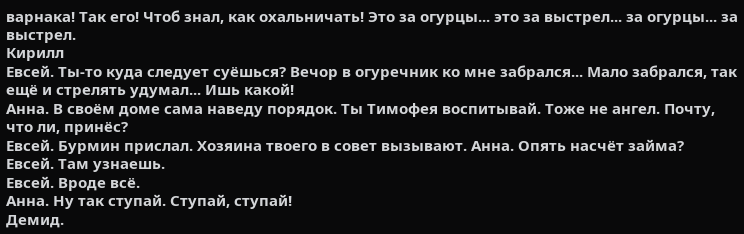варнака! Так его! Чтоб знал, как охальничать! Это за огурцы... это за выстрел... за огурцы... за выстрел.
Кирилл
Евсей. Ты-то куда следует суёшься? Вечор в огуречник ко мне забрался... Мало забрался, так ещё и стрелять удумал... Ишь какой!
Анна. В своём доме сама наведу порядок. Ты Тимофея воспитывай. Тоже не ангел. Почту, что ли, принёс?
Евсей. Бурмин прислал. Хозяина твоего в совет вызывают. Анна. Опять насчёт займа?
Евсей. Там узнаешь.
Евсей. Вроде всё.
Анна. Ну так ступай. Ступай, ступай!
Демид.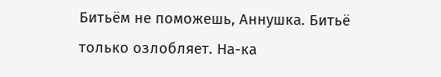Битьём не поможешь, Аннушка. Битьё только озлобляет. На-ка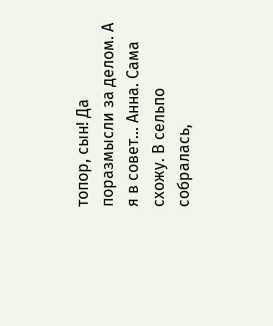топор, сын! Да поразмысли за делом. А я в совет... Анна. Сама схожу. В сельпо собралась,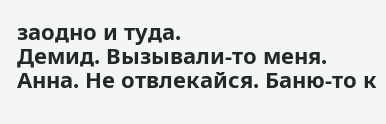заодно и туда.
Демид. Вызывали-то меня.
Анна. Не отвлекайся. Баню-то к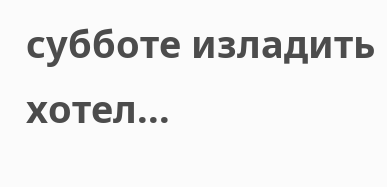субботе изладить хотел...